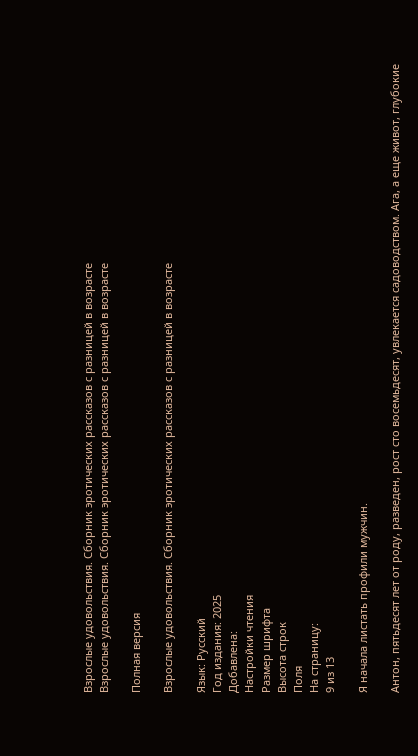Взрослые удовольствия. Сборник эротических рассказов с разницей в возрасте
Взрослые удовольствия. Сборник эротических рассказов с разницей в возрасте

Полная версия

Взрослые удовольствия. Сборник эротических рассказов с разницей в возрасте

Язык: Русский
Год издания: 2025
Добавлена:
Настройки чтения
Размер шрифта
Высота строк
Поля
На страницу:
9 из 13

Я начала листать профили мужчин.

Антон, пятьдесят лет от роду, разведен, рост сто восемьдесят, увлекается садоводством. Ага, а еще живот, глубокие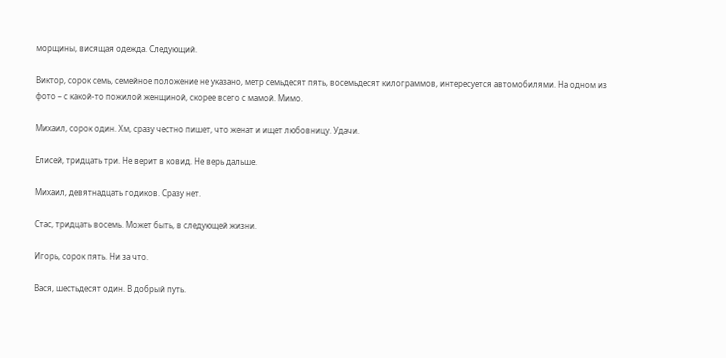морщины, висящая одежда. Следующий.

Виктор, сорок семь, семейное положение не указано, метр семьдесят пять, восемьдесят килограммов, интересуется автомобилями. На одном из фото – с какой-то пожилой женщиной, скорее всего с мамой. Мимо.

Михаил, сорок один. Хм, сразу честно пишет, что женат и ищет любовницу. Удачи.

Елисей, тридцать три. Не верит в ковид. Не верь дальше.

Михаил, девятнадцать годиков. Сразу нет.

Стас, тридцать восемь. Может быть, в следующей жизни.

Игорь, сорок пять. Ни за что.

Вася, шестьдесят один. В добрый путь.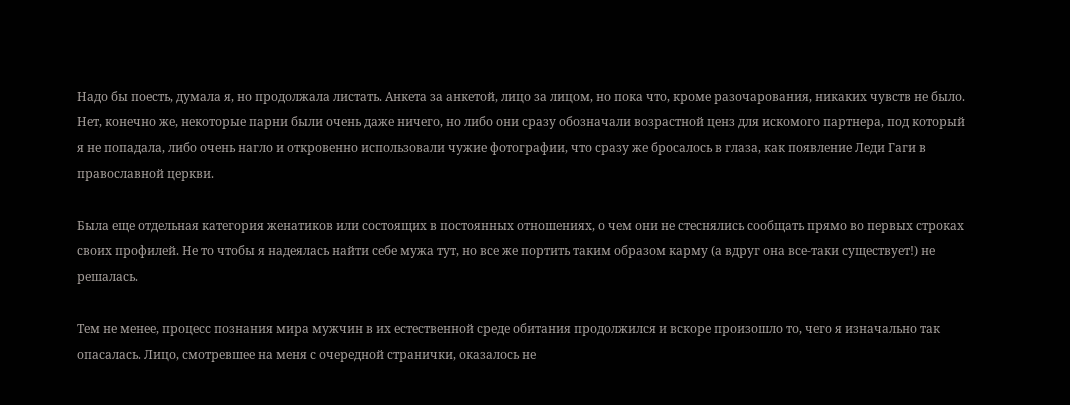Надо бы поесть, думала я, но продолжала листать. Анкета за анкетой, лицо за лицом, но пока что, кроме разочарования, никаких чувств не было. Нет, конечно же, некоторые парни были очень даже ничего, но либо они сразу обозначали возрастной ценз для искомого партнера, под который я не попадала, либо очень нагло и откровенно использовали чужие фотографии, что сразу же бросалось в глаза, как появление Леди Гаги в православной церкви.

Была еще отдельная категория женатиков или состоящих в постоянных отношениях, о чем они не стеснялись сообщать прямо во первых строках своих профилей. Не то чтобы я надеялась найти себе мужа тут, но все же портить таким образом карму (а вдруг она все-таки существует!) не решалась.

Тем не менее, процесс познания мира мужчин в их естественной среде обитания продолжился и вскоре произошло то, чего я изначально так опасалась. Лицо, смотревшее на меня с очередной странички, оказалось не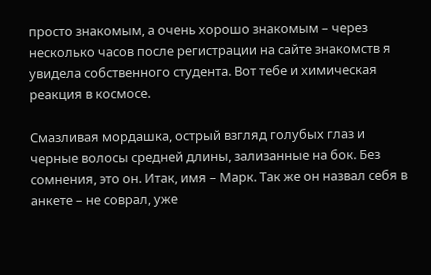просто знакомым, а очень хорошо знакомым – через несколько часов после регистрации на сайте знакомств я увидела собственного студента. Вот тебе и химическая реакция в космосе.

Смазливая мордашка, острый взгляд голубых глаз и черные волосы средней длины, зализанные на бок. Без сомнения, это он. Итак, имя – Марк. Так же он назвал себя в анкете – не соврал, уже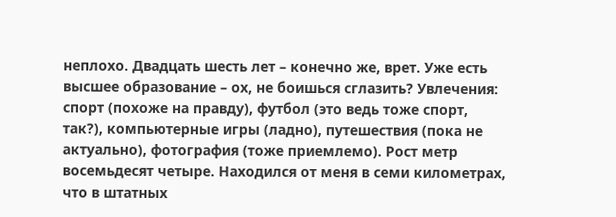неплохо. Двадцать шесть лет – конечно же, врет. Уже есть высшее образование – ох, не боишься сглазить? Увлечения: спорт (похоже на правду), футбол (это ведь тоже спорт, так?), компьютерные игры (ладно), путешествия (пока не актуально), фотография (тоже приемлемо). Рост метр восемьдесят четыре. Находился от меня в семи километрах, что в штатных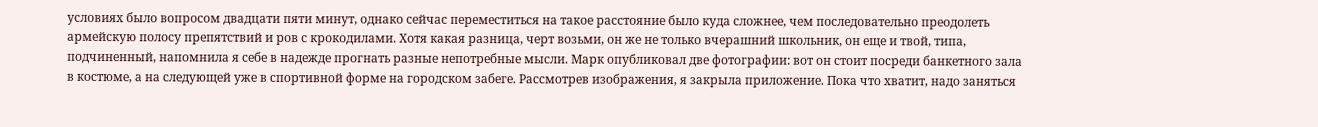условиях было вопросом двадцати пяти минут, однако сейчас переместиться на такое расстояние было куда сложнее, чем последовательно преодолеть армейскую полосу препятствий и ров с крокодилами. Хотя какая разница, черт возьми, он же не только вчерашний школьник, он еще и твой, типа, подчиненный, напомнила я себе в надежде прогнать разные непотребные мысли. Марк опубликовал две фотографии: вот он стоит посреди банкетного зала в костюме, а на следующей уже в спортивной форме на городском забеге. Рассмотрев изображения, я закрыла приложение. Пока что хватит, надо заняться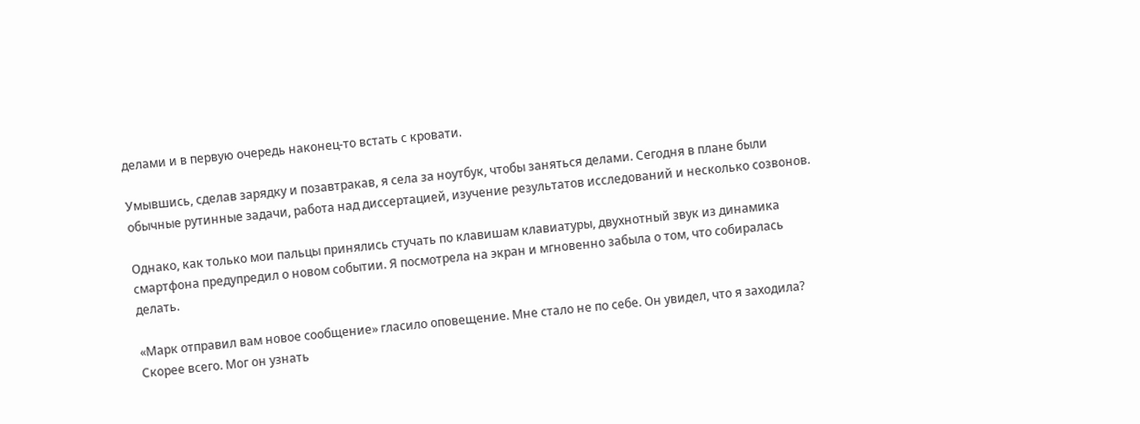делами и в первую очередь наконец-то встать с кровати.

Умывшись, сделав зарядку и позавтракав, я села за ноутбук, чтобы заняться делами. Сегодня в плане были обычные рутинные задачи, работа над диссертацией, изучение результатов исследований и несколько созвонов.

Однако, как только мои пальцы принялись стучать по клавишам клавиатуры, двухнотный звук из динамика смартфона предупредил о новом событии. Я посмотрела на экран и мгновенно забыла о том, что собиралась делать.

«Марк отправил вам новое сообщение» гласило оповещение. Мне стало не по себе. Он увидел, что я заходила? Скорее всего. Мог он узнать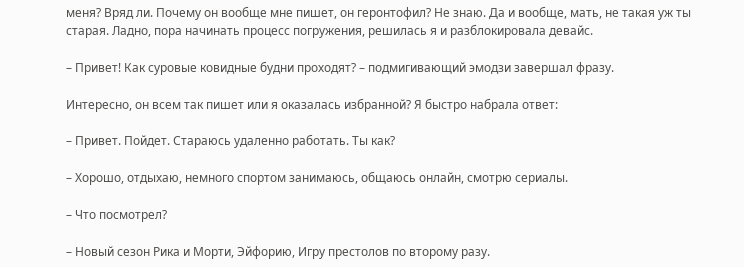меня? Вряд ли. Почему он вообще мне пишет, он геронтофил? Не знаю. Да и вообще, мать, не такая уж ты старая. Ладно, пора начинать процесс погружения, решилась я и разблокировала девайс.

– Привет! Как суровые ковидные будни проходят? – подмигивающий эмодзи завершал фразу.

Интересно, он всем так пишет или я оказалась избранной? Я быстро набрала ответ:

– Привет. Пойдет. Стараюсь удаленно работать. Ты как?

– Хорошо, отдыхаю, немного спортом занимаюсь, общаюсь онлайн, смотрю сериалы.

– Что посмотрел?

– Новый сезон Рика и Морти, Эйфорию, Игру престолов по второму разу.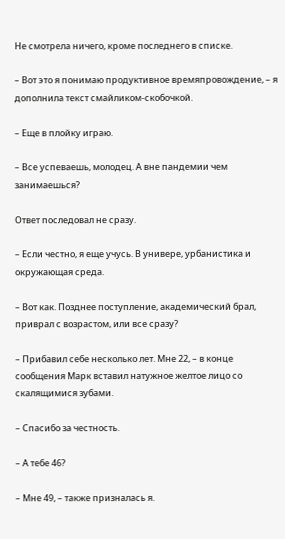Не смотрела ничего, кроме последнего в списке.

– Вот это я понимаю продуктивное времяпровождение, – я дополнила текст смайликом-скобочкой.

– Еще в плойку играю.

– Все успеваешь, молодец. А вне пандемии чем занимаешься?

Ответ последовал не сразу.

– Если честно, я еще учусь. В универе, урбанистика и окружающая среда.

– Вот как. Позднее поступление, академический брал, приврал с возрастом, или все сразу?

– Прибавил себе несколько лет. Мне 22, – в конце сообщения Марк вставил натужное желтое лицо со скалящимися зубами.

– Спасибо за честность.

– А тебе 46?

– Мне 49, – также призналась я.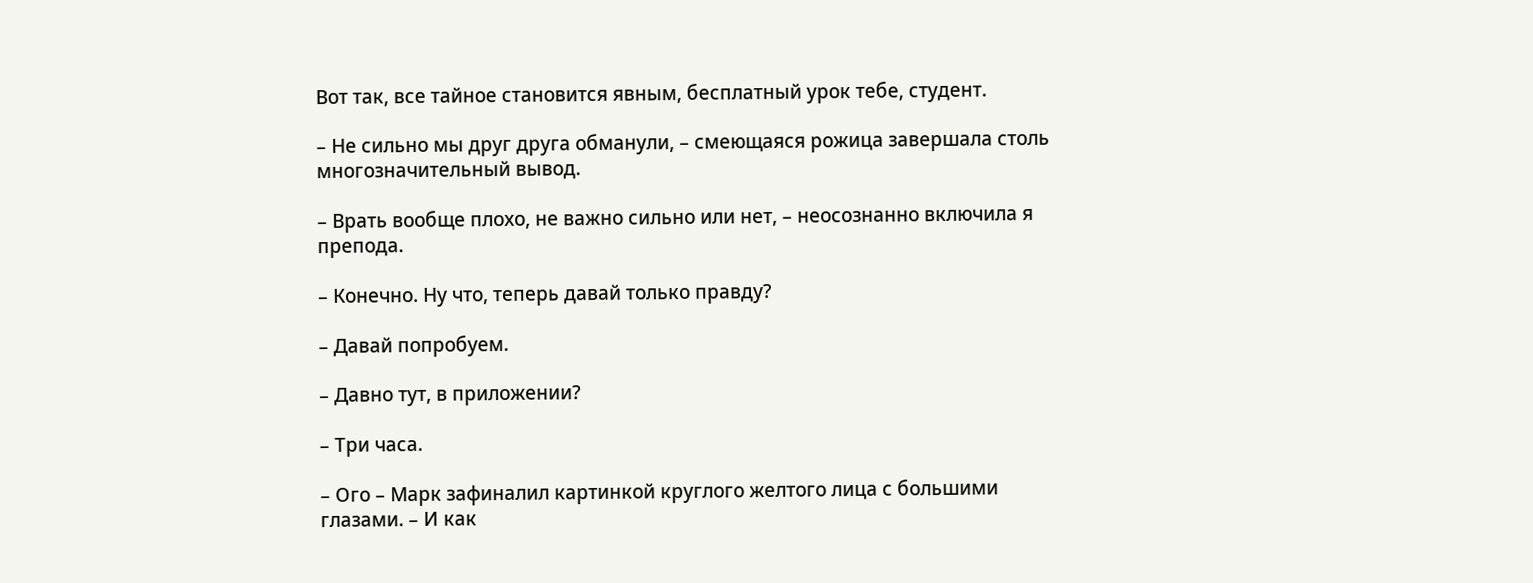Вот так, все тайное становится явным, бесплатный урок тебе, студент.

– Не сильно мы друг друга обманули, – смеющаяся рожица завершала столь многозначительный вывод.

– Врать вообще плохо, не важно сильно или нет, – неосознанно включила я препода.

– Конечно. Ну что, теперь давай только правду?

– Давай попробуем.

– Давно тут, в приложении?

– Три часа.

– Ого – Марк зафиналил картинкой круглого желтого лица с большими глазами. – И как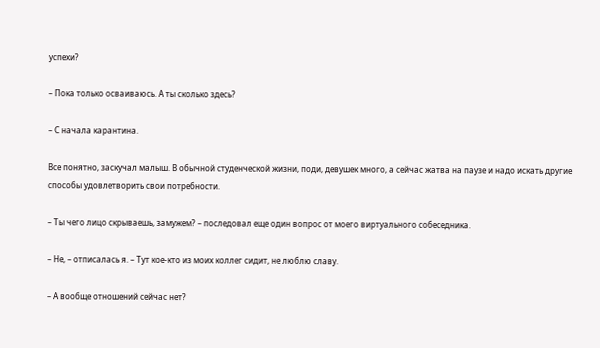успехи?

– Пока только осваиваюсь. А ты сколько здесь?

– С начала карантина.

Все понятно, заскучал малыш. В обычной студенческой жизни, поди, девушек много, а сейчас жатва на паузе и надо искать другие способы удовлетворить свои потребности.

– Ты чего лицо скрываешь, замужем? – последовал еще один вопрос от моего виртуального собеседника.

– Не, – отписалась я. – Тут кое-кто из моих коллег сидит, не люблю славу.

– А вообще отношений сейчас нет?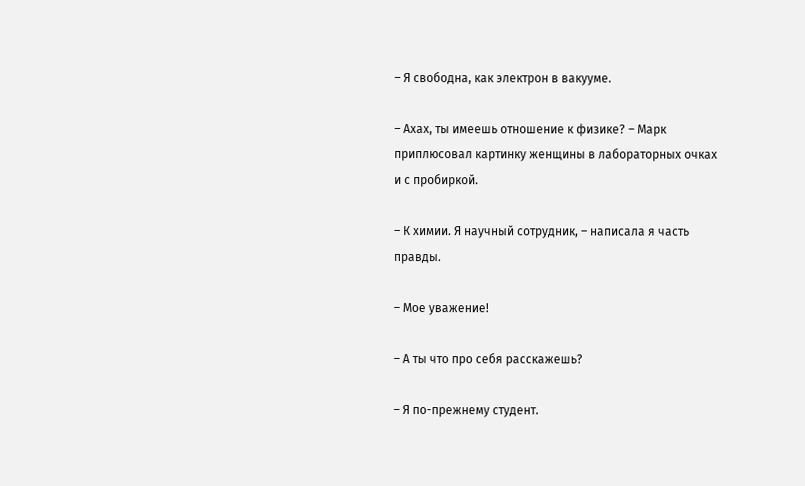– Я свободна, как электрон в вакууме.

– Ахах, ты имеешь отношение к физике? – Марк приплюсовал картинку женщины в лабораторных очках и с пробиркой.

– К химии. Я научный сотрудник, – написала я часть правды.

– Мое уважение!

– А ты что про себя расскажешь?

– Я по-прежнему студент.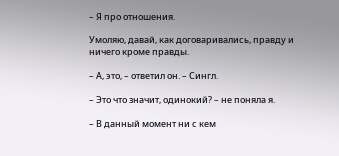– Я про отношения.

Умоляю, давай, как договаривались, правду и ничего кроме правды.

– А, это, – ответил он. – Сингл.

– Это что значит, одинокий? – не поняла я.

– В данный момент ни с кем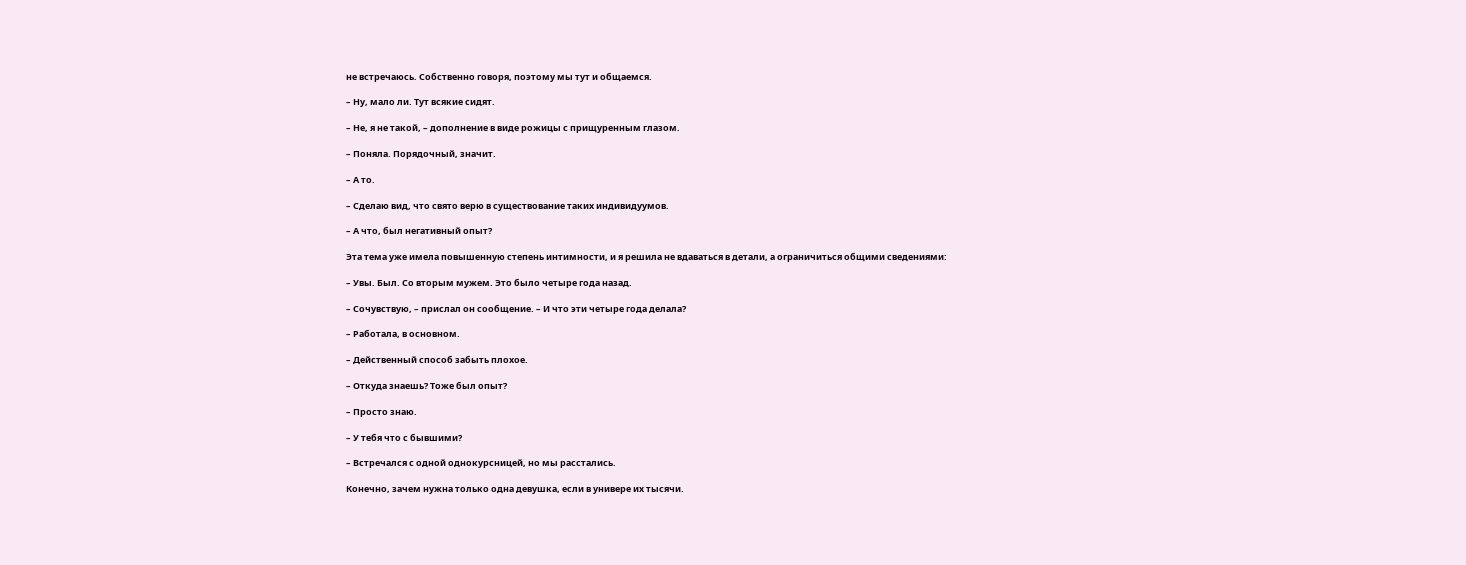не встречаюсь. Собственно говоря, поэтому мы тут и общаемся.

– Ну, мало ли. Тут всякие сидят.

– Не, я не такой, – дополнение в виде рожицы с прищуренным глазом.

– Поняла. Порядочный, значит.

– А то.

– Сделаю вид, что свято верю в существование таких индивидуумов.

– А что, был негативный опыт?

Эта тема уже имела повышенную степень интимности, и я решила не вдаваться в детали, а ограничиться общими сведениями:

– Увы. Был. Со вторым мужем. Это было четыре года назад.

– Сочувствую, – прислал он сообщение. – И что эти четыре года делала?

– Работала, в основном.

– Действенный способ забыть плохое.

– Откуда знаешь? Тоже был опыт?

– Просто знаю.

– У тебя что с бывшими?

– Встречался с одной однокурсницей, но мы расстались.

Конечно, зачем нужна только одна девушка, если в универе их тысячи.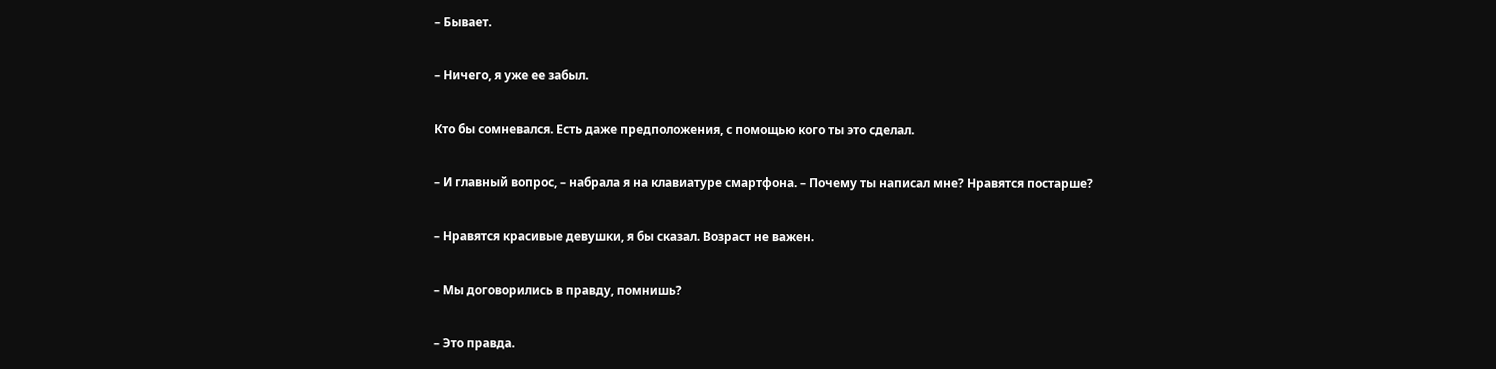– Бывает.

– Ничего, я уже ее забыл.

Кто бы сомневался. Есть даже предположения, с помощью кого ты это сделал.

– И главный вопрос, – набрала я на клавиатуре смартфона. – Почему ты написал мне? Нравятся постарше?

– Нравятся красивые девушки, я бы сказал. Возраст не важен.

– Мы договорились в правду, помнишь?

– Это правда.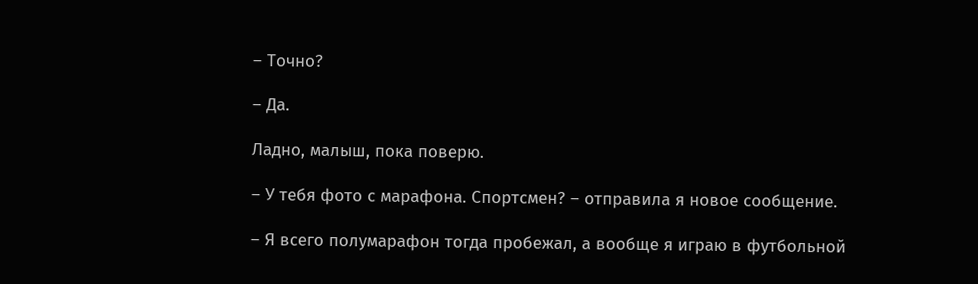– Точно?

– Да.

Ладно, малыш, пока поверю.

– У тебя фото с марафона. Спортсмен? – отправила я новое сообщение.

– Я всего полумарафон тогда пробежал, а вообще я играю в футбольной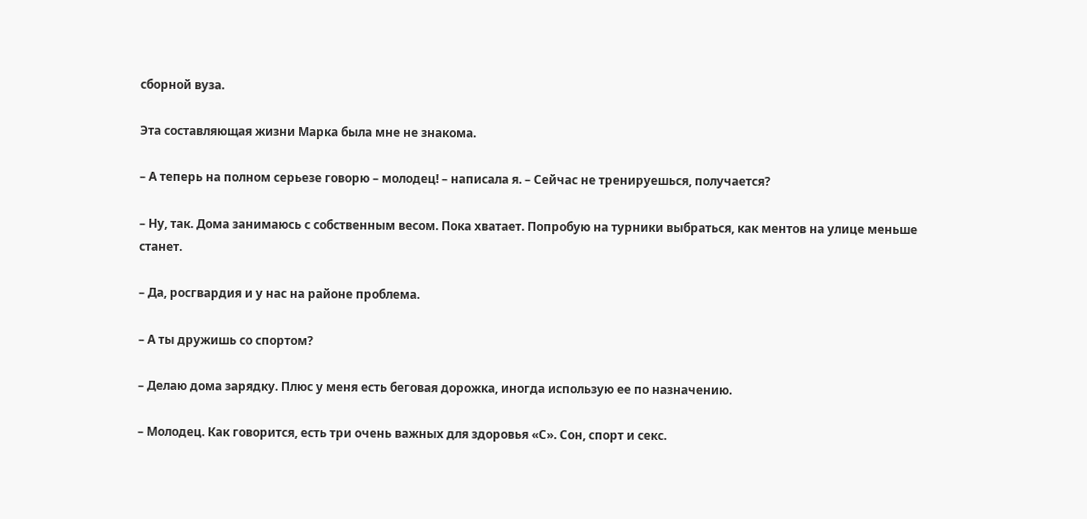сборной вуза.

Эта составляющая жизни Марка была мне не знакома.

– А теперь на полном серьезе говорю – молодец! – написала я. – Сейчас не тренируешься, получается?

– Ну, так. Дома занимаюсь с собственным весом. Пока хватает. Попробую на турники выбраться, как ментов на улице меньше станет.

– Да, росгвардия и у нас на районе проблема.

– А ты дружишь со спортом?

– Делаю дома зарядку. Плюс у меня есть беговая дорожка, иногда использую ее по назначению.

– Молодец. Как говорится, есть три очень важных для здоровья «С». Сон, спорт и секс.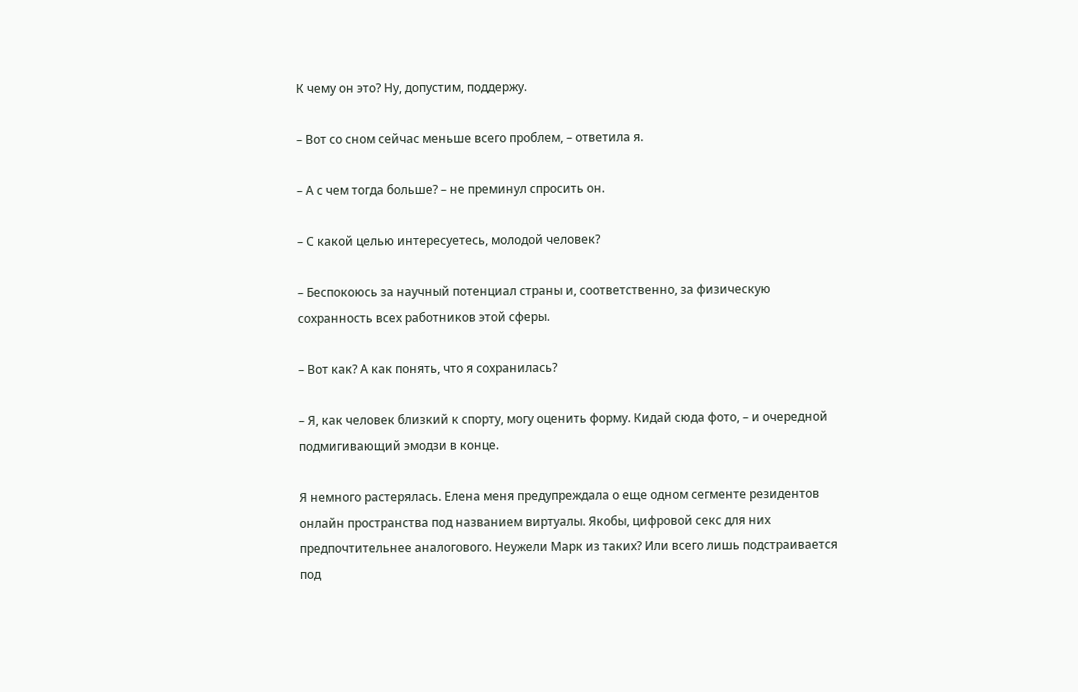К чему он это? Ну, допустим, поддержу.

– Вот со сном сейчас меньше всего проблем, – ответила я.

– А с чем тогда больше? – не преминул спросить он.

– С какой целью интересуетесь, молодой человек?

– Беспокоюсь за научный потенциал страны и, соответственно, за физическую сохранность всех работников этой сферы.

– Вот как? А как понять, что я сохранилась?

– Я, как человек близкий к спорту, могу оценить форму. Кидай сюда фото, – и очередной подмигивающий эмодзи в конце.

Я немного растерялась. Елена меня предупреждала о еще одном сегменте резидентов онлайн пространства под названием виртуалы. Якобы, цифровой секс для них предпочтительнее аналогового. Неужели Марк из таких? Или всего лишь подстраивается под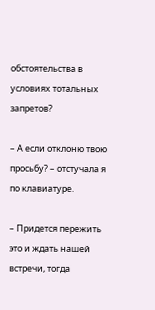обстоятельства в условиях тотальных запретов?

– А если отклоню твою просьбу? – отстучала я по клавиатуре.

– Придется пережить это и ждать нашей встречи, тогда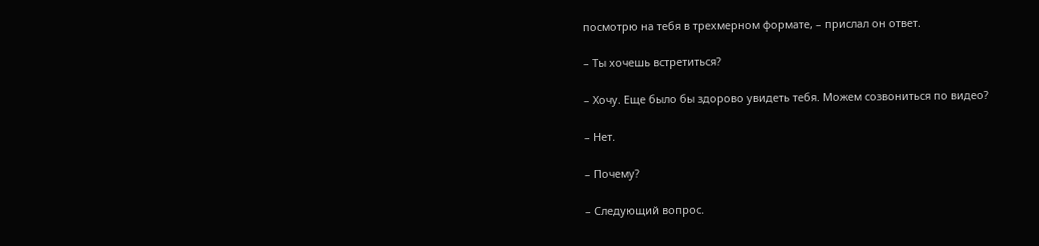посмотрю на тебя в трехмерном формате, – прислал он ответ.

– Ты хочешь встретиться?

– Хочу. Еще было бы здорово увидеть тебя. Можем созвониться по видео?

– Нет.

– Почему?

– Следующий вопрос.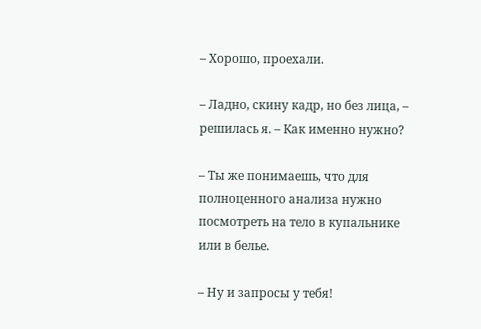– Хорошо, проехали.

– Ладно, скину кадр, но без лица, – решилась я. – Как именно нужно?

– Ты же понимаешь, что для полноценного анализа нужно посмотреть на тело в купальнике или в белье.

– Ну и запросы у тебя!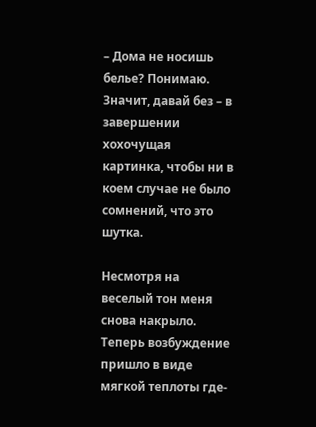– Дома не носишь белье? Понимаю. Значит, давай без – в завершении хохочущая картинка, чтобы ни в коем случае не было сомнений, что это шутка.

Несмотря на веселый тон меня снова накрыло. Теперь возбуждение пришло в виде мягкой теплоты где-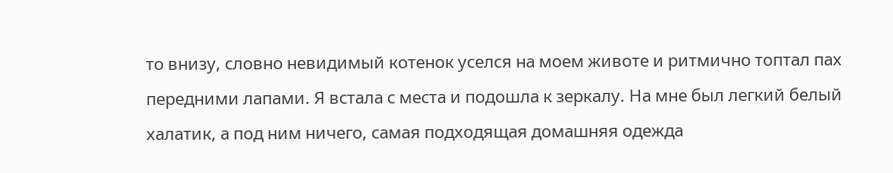то внизу, словно невидимый котенок уселся на моем животе и ритмично топтал пах передними лапами. Я встала с места и подошла к зеркалу. На мне был легкий белый халатик, а под ним ничего, самая подходящая домашняя одежда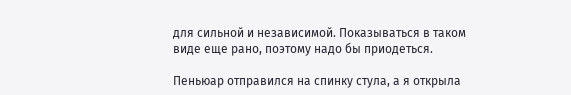для сильной и независимой. Показываться в таком виде еще рано, поэтому надо бы приодеться.

Пеньюар отправился на спинку стула, а я открыла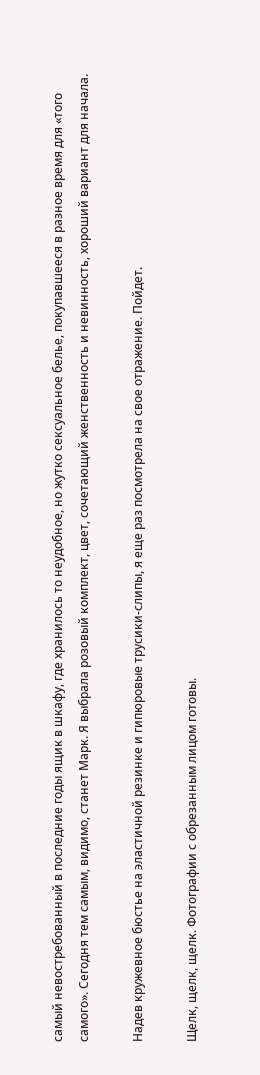самый невостребованный в последние годы ящик в шкафу, где хранилось то неудобное, но жутко сексуальное белье, покупавшееся в разное время для «того самого». Сегодня тем самым, видимо, станет Марк. Я выбрала розовый комплект, цвет, сочетающий женственность и невинность, хороший вариант для начала.

Надев кружевное бюстье на эластичной резинке и гипюровые трусики-слипы, я еще раз посмотрела на свое отражение. Пойдет.

Щелк, щелк, щелк. Фотографии с обрезанным лицом готовы.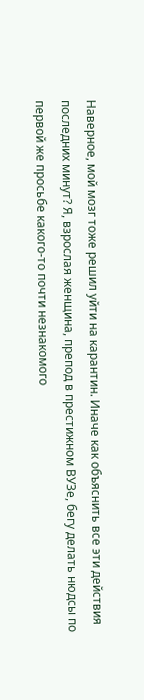Наверное, мой мозг тоже решил уйти на карантин. Иначе как объяснить все эти действия последних минут? Я, взрослая женщина, препод в престижном ВУЗе, бегу делать нюдсы по первой же просьбе какого-то почти незнакомого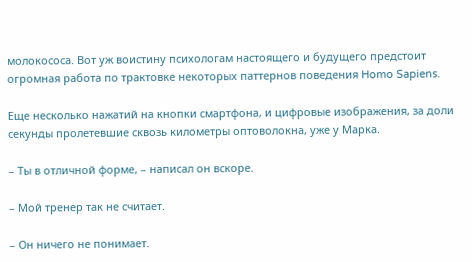молокососа. Вот уж воистину психологам настоящего и будущего предстоит огромная работа по трактовке некоторых паттернов поведения Homo Sapiens.

Еще несколько нажатий на кнопки смартфона, и цифровые изображения, за доли секунды пролетевшие сквозь километры оптоволокна, уже у Марка.

– Ты в отличной форме, – написал он вскоре.

– Мой тренер так не считает.

– Он ничего не понимает.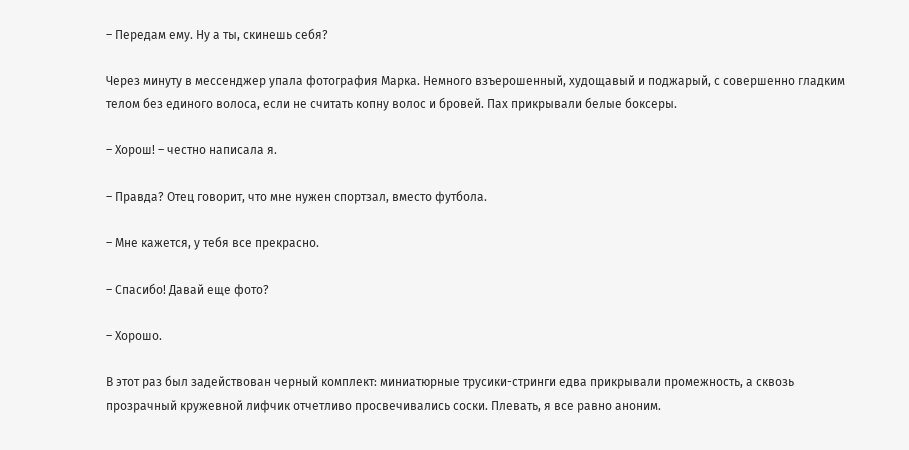– Передам ему. Ну а ты, скинешь себя?

Через минуту в мессенджер упала фотография Марка. Немного взъерошенный, худощавый и поджарый, с совершенно гладким телом без единого волоса, если не считать копну волос и бровей. Пах прикрывали белые боксеры.

– Хорош! – честно написала я.

– Правда? Отец говорит, что мне нужен спортзал, вместо футбола.

– Мне кажется, у тебя все прекрасно.

– Спасибо! Давай еще фото?

– Хорошо.

В этот раз был задействован черный комплект: миниатюрные трусики-стринги едва прикрывали промежность, а сквозь прозрачный кружевной лифчик отчетливо просвечивались соски. Плевать, я все равно аноним.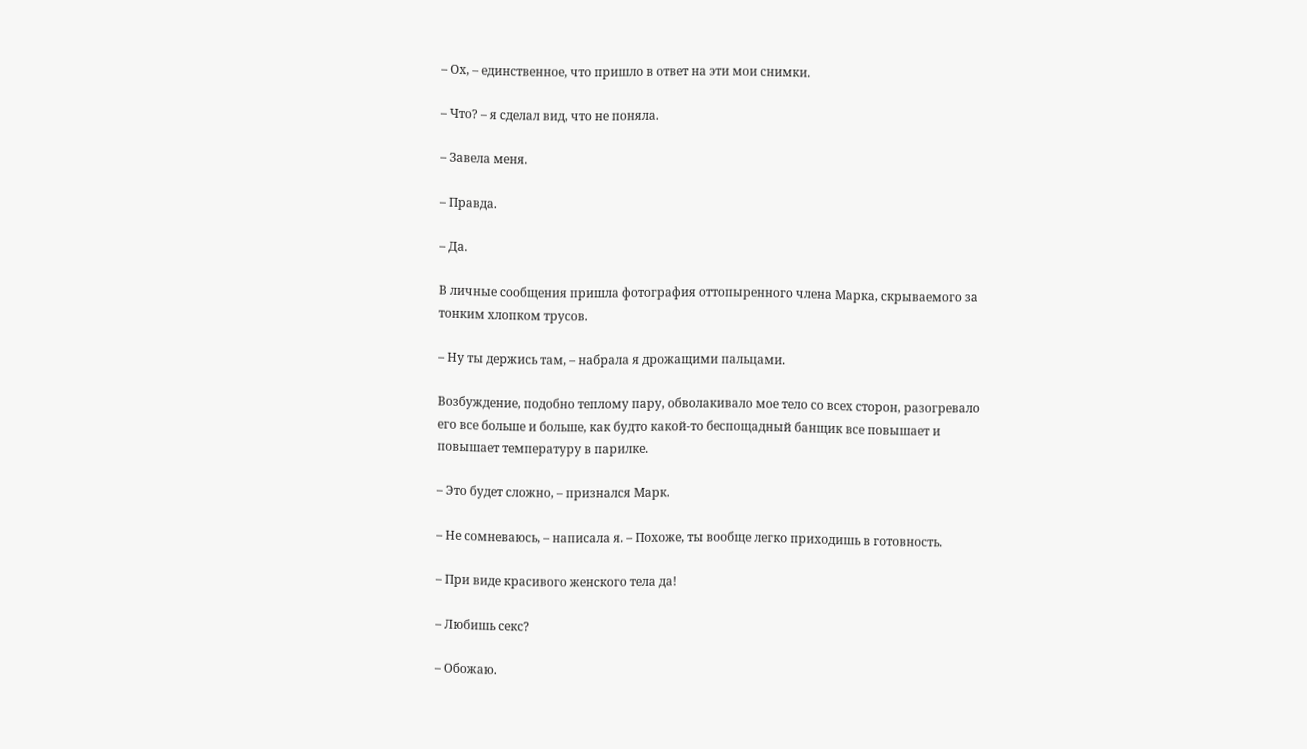– Ох, – единственное, что пришло в ответ на эти мои снимки.

– Что? – я сделал вид, что не поняла.

– Завела меня.

– Правда.

– Да.

В личные сообщения пришла фотография оттопыренного члена Марка, скрываемого за тонким хлопком трусов.

– Ну ты держись там, – набрала я дрожащими пальцами.

Возбуждение, подобно теплому пару, обволакивало мое тело со всех сторон, разогревало его все больше и больше, как будто какой-то беспощадный банщик все повышает и повышает температуру в парилке.

– Это будет сложно, – признался Марк.

– Не сомневаюсь, – написала я. – Похоже, ты вообще легко приходишь в готовность.

– При виде красивого женского тела да!

– Любишь секс?

– Обожаю.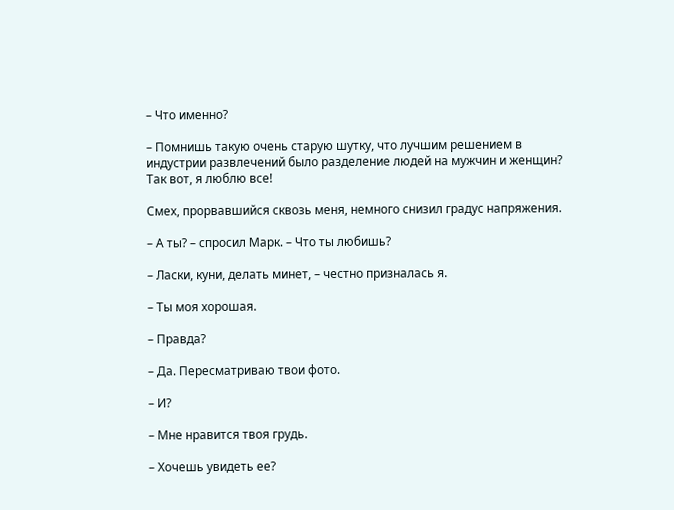– Что именно?

– Помнишь такую очень старую шутку, что лучшим решением в индустрии развлечений было разделение людей на мужчин и женщин? Так вот, я люблю все!

Смех, прорвавшийся сквозь меня, немного снизил градус напряжения.

– А ты? – спросил Марк. – Что ты любишь?

– Ласки, куни, делать минет, – честно призналась я.

– Ты моя хорошая.

– Правда?

– Да. Пересматриваю твои фото.

– И?

– Мне нравится твоя грудь.

– Хочешь увидеть ее?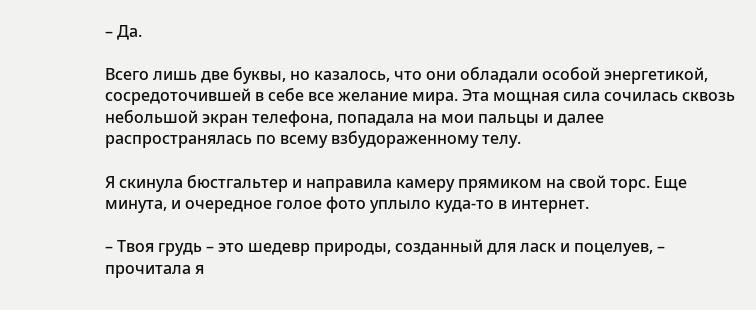– Да.

Всего лишь две буквы, но казалось, что они обладали особой энергетикой, сосредоточившей в себе все желание мира. Эта мощная сила сочилась сквозь небольшой экран телефона, попадала на мои пальцы и далее распространялась по всему взбудораженному телу.

Я скинула бюстгальтер и направила камеру прямиком на свой торс. Еще минута, и очередное голое фото уплыло куда-то в интернет.

– Твоя грудь – это шедевр природы, созданный для ласк и поцелуев, – прочитала я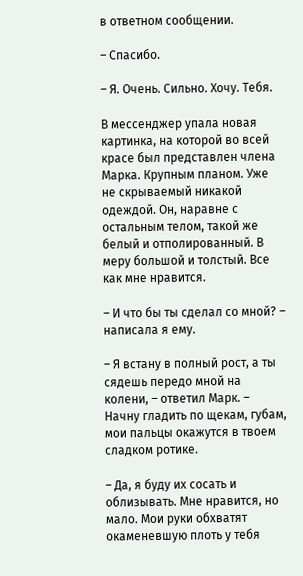в ответном сообщении.

– Спасибо.

– Я. Очень. Сильно. Хочу. Тебя.

В мессенджер упала новая картинка, на которой во всей красе был представлен члена Марка. Крупным планом. Уже не скрываемый никакой одеждой. Он, наравне с остальным телом, такой же белый и отполированный. В меру большой и толстый. Все как мне нравится.

– И что бы ты сделал со мной? – написала я ему.

– Я встану в полный рост, а ты сядешь передо мной на колени, – ответил Марк. – Начну гладить по щекам, губам, мои пальцы окажутся в твоем сладком ротике.

– Да, я буду их сосать и облизывать. Мне нравится, но мало. Мои руки обхватят окаменевшую плоть у тебя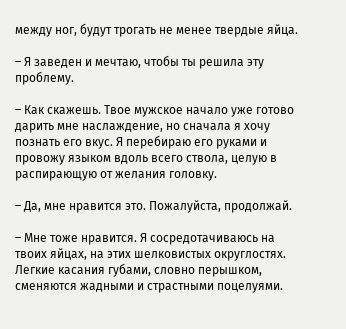между ног, будут трогать не менее твердые яйца.

– Я заведен и мечтаю, чтобы ты решила эту проблему.

– Как скажешь. Твое мужское начало уже готово дарить мне наслаждение, но сначала я хочу познать его вкус. Я перебираю его руками и провожу языком вдоль всего ствола, целую в распирающую от желания головку.

– Да, мне нравится это. Пожалуйста, продолжай.

– Мне тоже нравится. Я сосредотачиваюсь на твоих яйцах, на этих шелковистых округлостях. Легкие касания губами, словно перышком, сменяются жадными и страстными поцелуями.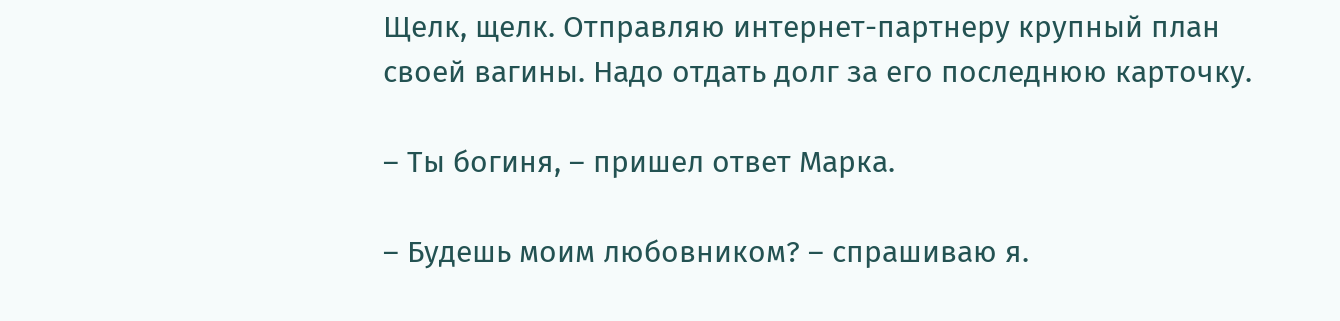Щелк, щелк. Отправляю интернет-партнеру крупный план своей вагины. Надо отдать долг за его последнюю карточку.

– Ты богиня, – пришел ответ Марка.

– Будешь моим любовником? – спрашиваю я.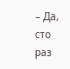– Да, сто раз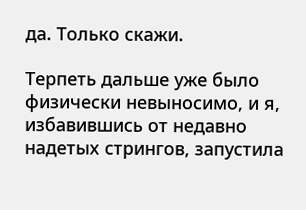да. Только скажи.

Терпеть дальше уже было физически невыносимо, и я, избавившись от недавно надетых стрингов, запустила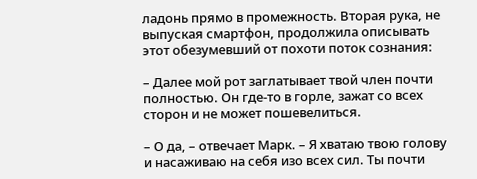ладонь прямо в промежность. Вторая рука, не выпуская смартфон, продолжила описывать этот обезумевший от похоти поток сознания:

– Далее мой рот заглатывает твой член почти полностью. Он где-то в горле, зажат со всех сторон и не может пошевелиться.

– О да, – отвечает Марк. – Я хватаю твою голову и насаживаю на себя изо всех сил. Ты почти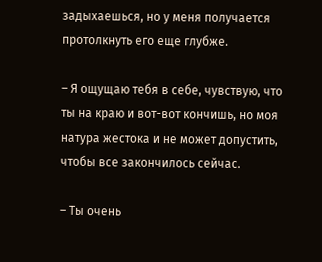задыхаешься, но у меня получается протолкнуть его еще глубже.

– Я ощущаю тебя в себе, чувствую, что ты на краю и вот-вот кончишь, но моя натура жестока и не может допустить, чтобы все закончилось сейчас.

– Ты очень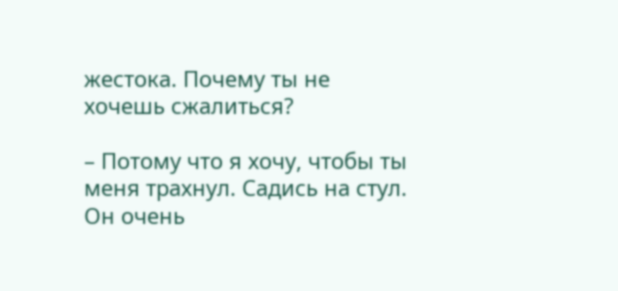жестока. Почему ты не хочешь сжалиться?

– Потому что я хочу, чтобы ты меня трахнул. Садись на стул. Он очень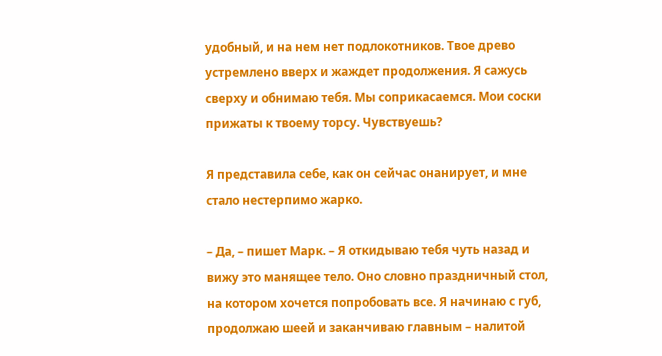удобный, и на нем нет подлокотников. Твое древо устремлено вверх и жаждет продолжения. Я сажусь сверху и обнимаю тебя. Мы соприкасаемся. Мои соски прижаты к твоему торсу. Чувствуешь?

Я представила себе, как он сейчас онанирует, и мне стало нестерпимо жарко.

– Да, – пишет Марк. – Я откидываю тебя чуть назад и вижу это манящее тело. Оно словно праздничный стол, на котором хочется попробовать все. Я начинаю с губ, продолжаю шеей и заканчиваю главным – налитой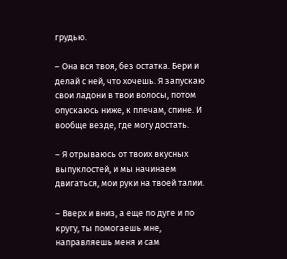грудью.

– Она вся твоя, без остатка. Бери и делай с ней, что хочешь. Я запускаю свои ладони в твои волосы, потом опускаюсь ниже, к плечам, спине. И вообще везде, где могу достать.

– Я отрываюсь от твоих вкусных выпуклостей, и мы начинаем двигаться, мои руки на твоей талии.

– Вверх и вниз, а еще по дуге и по кругу, ты помогаешь мне, направляешь меня и сам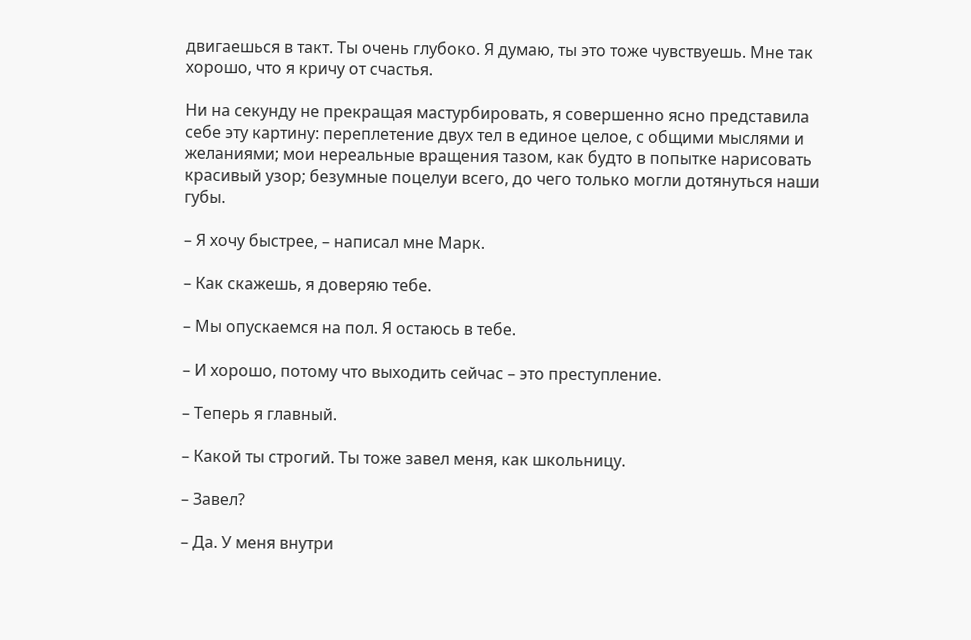двигаешься в такт. Ты очень глубоко. Я думаю, ты это тоже чувствуешь. Мне так хорошо, что я кричу от счастья.

Ни на секунду не прекращая мастурбировать, я совершенно ясно представила себе эту картину: переплетение двух тел в единое целое, с общими мыслями и желаниями; мои нереальные вращения тазом, как будто в попытке нарисовать красивый узор; безумные поцелуи всего, до чего только могли дотянуться наши губы.

– Я хочу быстрее, – написал мне Марк.

– Как скажешь, я доверяю тебе.

– Мы опускаемся на пол. Я остаюсь в тебе.

– И хорошо, потому что выходить сейчас – это преступление.

– Теперь я главный.

– Какой ты строгий. Ты тоже завел меня, как школьницу.

– Завел?

– Да. У меня внутри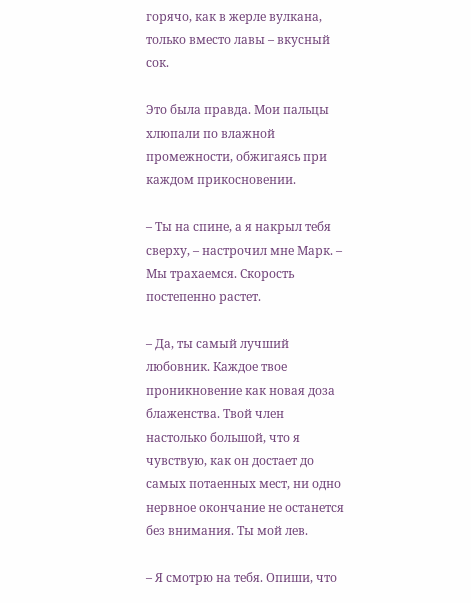горячо, как в жерле вулкана, только вместо лавы – вкусный сок.

Это была правда. Мои пальцы хлюпали по влажной промежности, обжигаясь при каждом прикосновении.

– Ты на спине, а я накрыл тебя сверху, – настрочил мне Марк. – Мы трахаемся. Скорость постепенно растет.

– Да, ты самый лучший любовник. Каждое твое проникновение как новая доза блаженства. Твой член настолько большой, что я чувствую, как он достает до самых потаенных мест, ни одно нервное окончание не останется без внимания. Ты мой лев.

– Я смотрю на тебя. Опиши, что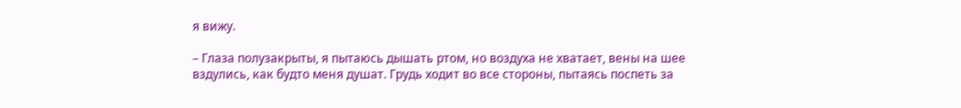я вижу.

– Глаза полузакрыты, я пытаюсь дышать ртом, но воздуха не хватает, вены на шее вздулись, как будто меня душат. Грудь ходит во все стороны, пытаясь поспеть за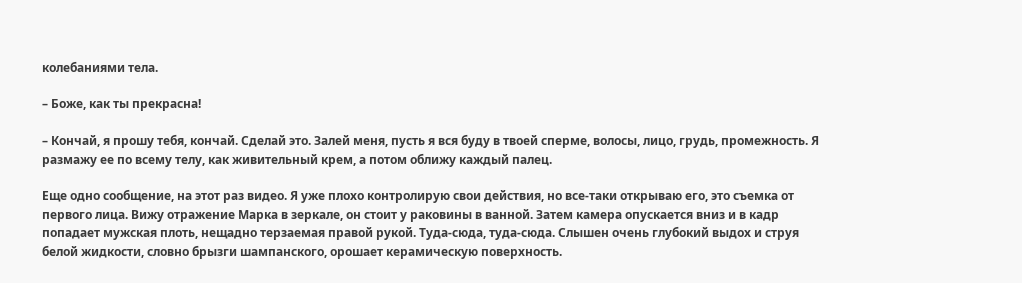колебаниями тела.

– Боже, как ты прекрасна!

– Кончай, я прошу тебя, кончай. Сделай это. Залей меня, пусть я вся буду в твоей сперме, волосы, лицо, грудь, промежность. Я размажу ее по всему телу, как живительный крем, а потом оближу каждый палец.

Еще одно сообщение, на этот раз видео. Я уже плохо контролирую свои действия, но все-таки открываю его, это съемка от первого лица. Вижу отражение Марка в зеркале, он стоит у раковины в ванной. Затем камера опускается вниз и в кадр попадает мужская плоть, нещадно терзаемая правой рукой. Туда-сюда, туда-сюда. Слышен очень глубокий выдох и струя белой жидкости, словно брызги шампанского, орошает керамическую поверхность.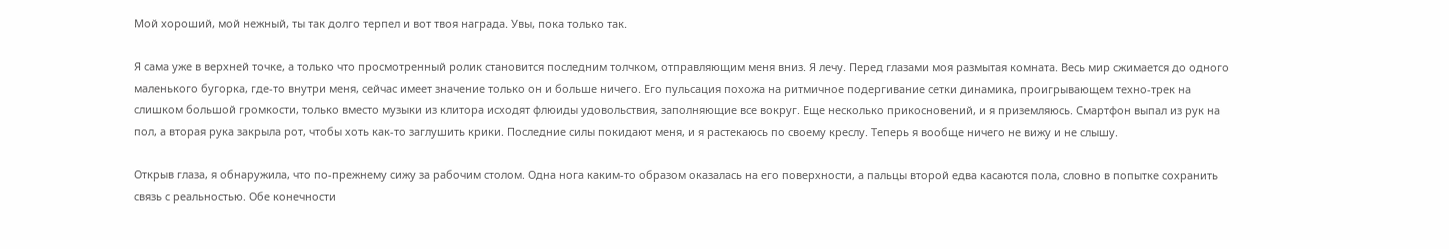Мой хороший, мой нежный, ты так долго терпел и вот твоя награда. Увы, пока только так.

Я сама уже в верхней точке, а только что просмотренный ролик становится последним толчком, отправляющим меня вниз. Я лечу. Перед глазами моя размытая комната. Весь мир сжимается до одного маленького бугорка, где-то внутри меня, сейчас имеет значение только он и больше ничего. Его пульсация похожа на ритмичное подергивание сетки динамика, проигрывающем техно-трек на слишком большой громкости, только вместо музыки из клитора исходят флюиды удовольствия, заполняющие все вокруг. Еще несколько прикосновений, и я приземляюсь. Смартфон выпал из рук на пол, а вторая рука закрыла рот, чтобы хоть как-то заглушить крики. Последние силы покидают меня, и я растекаюсь по своему креслу. Теперь я вообще ничего не вижу и не слышу.

Открыв глаза, я обнаружила, что по-прежнему сижу за рабочим столом. Одна нога каким-то образом оказалась на его поверхности, а пальцы второй едва касаются пола, словно в попытке сохранить связь с реальностью. Обе конечности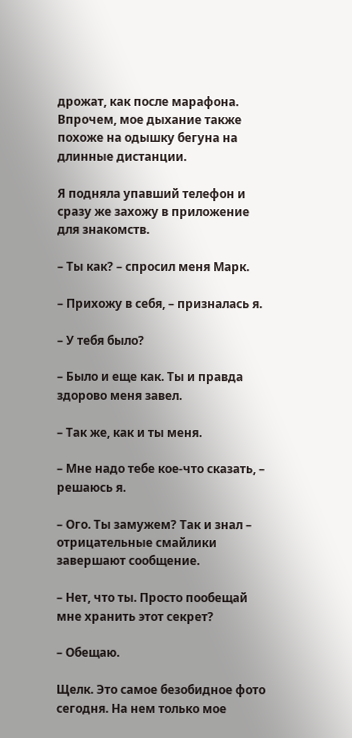дрожат, как после марафона. Впрочем, мое дыхание также похоже на одышку бегуна на длинные дистанции.

Я подняла упавший телефон и сразу же захожу в приложение для знакомств.

– Ты как? – спросил меня Марк.

– Прихожу в себя, – призналась я.

– У тебя было?

– Было и еще как. Ты и правда здорово меня завел.

– Так же, как и ты меня.

– Мне надо тебе кое-что сказать, – решаюсь я.

– Ого. Ты замужем? Так и знал – отрицательные смайлики завершают сообщение.

– Нет, что ты. Просто пообещай мне хранить этот секрет?

– Обещаю.

Щелк. Это самое безобидное фото сегодня. На нем только мое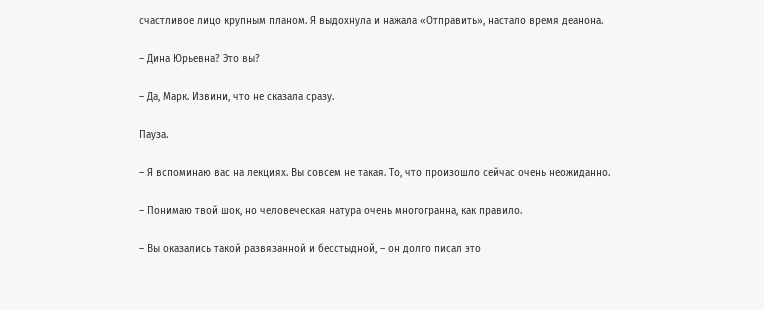счастливое лицо крупным планом. Я выдохнула и нажала «Отправить», настало время деанона.

– Дина Юрьевна? Это вы?

– Да, Марк. Извини, что не сказала сразу.

Пауза.

– Я вспоминаю вас на лекциях. Вы совсем не такая. То, что произошло сейчас очень неожиданно.

– Понимаю твой шок, но человеческая натура очень многогранна, как правило.

– Вы оказались такой развязанной и бесстыдной, – он долго писал это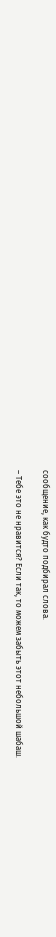сообщение, как будто подбирал слова.

– Тебе это не нравится? Если так, то можем забыть этот небольшой шабаш.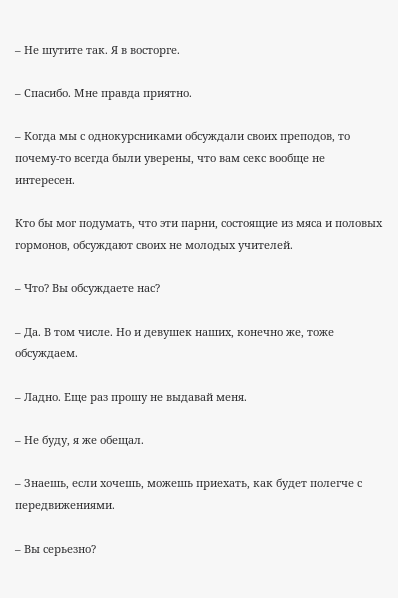– Не шутите так. Я в восторге.

– Спасибо. Мне правда приятно.

– Когда мы с однокурсниками обсуждали своих преподов, то почему-то всегда были уверены, что вам секс вообще не интересен.

Кто бы мог подумать, что эти парни, состоящие из мяса и половых гормонов, обсуждают своих не молодых учителей.

– Что? Вы обсуждаете нас?

– Да. В том числе. Но и девушек наших, конечно же, тоже обсуждаем.

– Ладно. Еще раз прошу не выдавай меня.

– Не буду, я же обещал.

– Знаешь, если хочешь, можешь приехать, как будет полегче с передвижениями.

– Вы серьезно?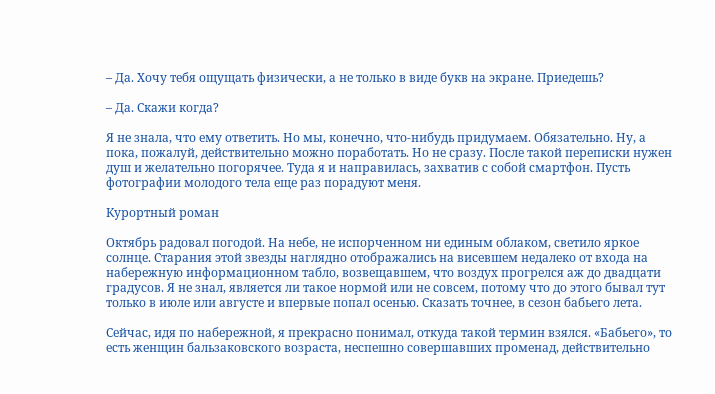– Да. Хочу тебя ощущать физически, а не только в виде букв на экране. Приедешь?

– Да. Скажи когда?

Я не знала, что ему ответить. Но мы, конечно, что-нибудь придумаем. Обязательно. Ну, а пока, пожалуй, действительно можно поработать. Но не сразу. После такой переписки нужен душ и желательно погорячее. Туда я и направилась, захватив с собой смартфон. Пусть фотографии молодого тела еще раз порадуют меня.

Курортный роман

Октябрь радовал погодой. На небе, не испорченном ни единым облаком, светило яркое солнце. Старания этой звезды наглядно отображались на висевшем недалеко от входа на набережную информационном табло, возвещавшем, что воздух прогрелся аж до двадцати градусов. Я не знал, является ли такое нормой или не совсем, потому что до этого бывал тут только в июле или августе и впервые попал осенью. Сказать точнее, в сезон бабьего лета.

Сейчас, идя по набережной, я прекрасно понимал, откуда такой термин взялся. «Бабьего», то есть женщин бальзаковского возраста, неспешно совершавших променад, действительно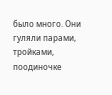было много. Они гуляли парами, тройками, поодиночке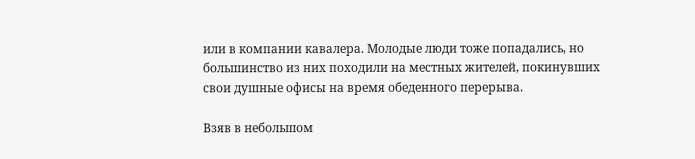или в компании кавалера. Молодые люди тоже попадались, но большинство из них походили на местных жителей, покинувших свои душные офисы на время обеденного перерыва.

Взяв в небольшом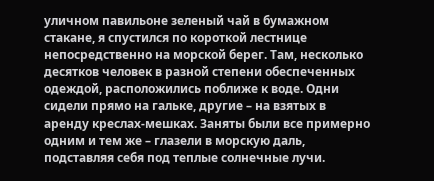уличном павильоне зеленый чай в бумажном стакане, я спустился по короткой лестнице непосредственно на морской берег. Там, несколько десятков человек в разной степени обеспеченных одеждой, расположились поближе к воде. Одни сидели прямо на гальке, другие – на взятых в аренду креслах-мешках. Заняты были все примерно одним и тем же – глазели в морскую даль, подставляя себя под теплые солнечные лучи.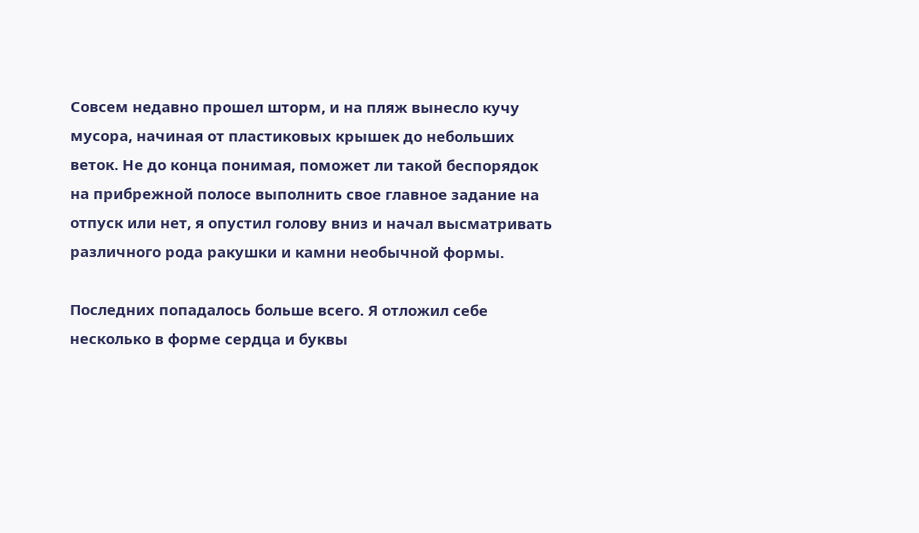Совсем недавно прошел шторм, и на пляж вынесло кучу мусора, начиная от пластиковых крышек до небольших веток. Не до конца понимая, поможет ли такой беспорядок на прибрежной полосе выполнить свое главное задание на отпуск или нет, я опустил голову вниз и начал высматривать различного рода ракушки и камни необычной формы.

Последних попадалось больше всего. Я отложил себе несколько в форме сердца и буквы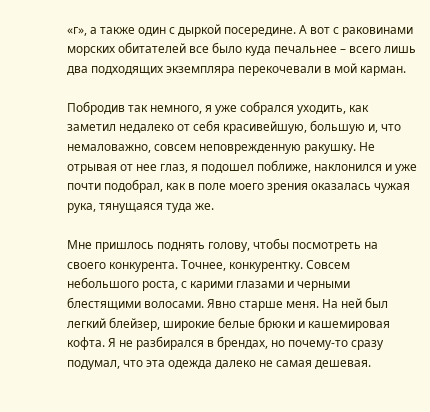«г», а также один с дыркой посередине. А вот с раковинами морских обитателей все было куда печальнее – всего лишь два подходящих экземпляра перекочевали в мой карман.

Побродив так немного, я уже собрался уходить, как заметил недалеко от себя красивейшую, большую и, что немаловажно, совсем неповрежденную ракушку. Не отрывая от нее глаз, я подошел поближе, наклонился и уже почти подобрал, как в поле моего зрения оказалась чужая рука, тянущаяся туда же.

Мне пришлось поднять голову, чтобы посмотреть на своего конкурента. Точнее, конкурентку. Совсем небольшого роста, с карими глазами и черными блестящими волосами. Явно старше меня. На ней был легкий блейзер, широкие белые брюки и кашемировая кофта. Я не разбирался в брендах, но почему-то сразу подумал, что эта одежда далеко не самая дешевая.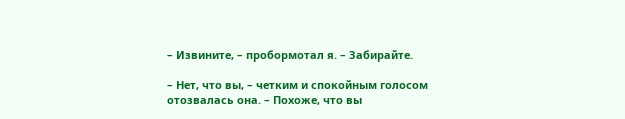– Извините, – пробормотал я. – Забирайте.

– Нет, что вы, – четким и спокойным голосом отозвалась она. – Похоже, что вы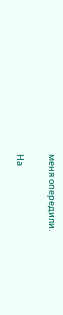меня опередили.

На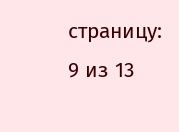страницу:
9 из 13